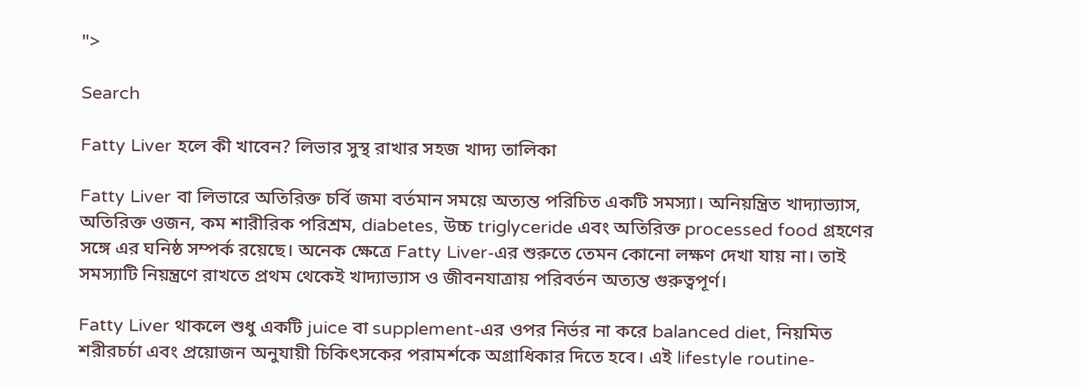">

Search

Fatty Liver হলে কী খাবেন? লিভার সুস্থ রাখার সহজ খাদ্য তালিকা

Fatty Liver বা লিভারে অতিরিক্ত চর্বি জমা বর্তমান সময়ে অত্যন্ত পরিচিত একটি সমস্যা। অনিয়ন্ত্রিত খাদ্যাভ্যাস, অতিরিক্ত ওজন, কম শারীরিক পরিশ্রম, diabetes, উচ্চ triglyceride এবং অতিরিক্ত processed food গ্রহণের সঙ্গে এর ঘনিষ্ঠ সম্পর্ক রয়েছে। অনেক ক্ষেত্রে Fatty Liver-এর শুরুতে তেমন কোনো লক্ষণ দেখা যায় না। তাই সমস্যাটি নিয়ন্ত্রণে রাখতে প্রথম থেকেই খাদ্যাভ্যাস ও জীবনযাত্রায় পরিবর্তন অত্যন্ত গুরুত্বপূর্ণ।

Fatty Liver থাকলে শুধু একটি juice বা supplement-এর ওপর নির্ভর না করে balanced diet, নিয়মিত শরীরচর্চা এবং প্রয়োজন অনুযায়ী চিকিৎসকের পরামর্শকে অগ্রাধিকার দিতে হবে। এই lifestyle routine-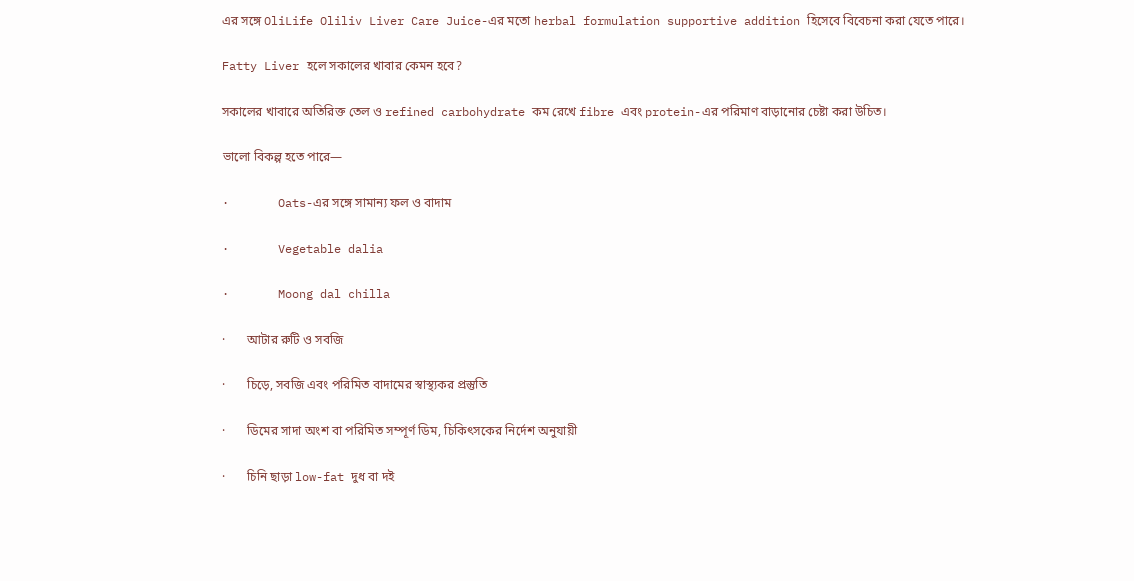এর সঙ্গে OliLife Oliliv Liver Care Juice-এর মতো herbal formulation supportive addition হিসেবে বিবেচনা করা যেতে পারে।

Fatty Liver হলে সকালের খাবার কেমন হবে?

সকালের খাবারে অতিরিক্ত তেল ও refined carbohydrate কম রেখে fibre এবং protein-এর পরিমাণ বাড়ানোর চেষ্টা করা উচিত।

ভালো বিকল্প হতে পারে—

·       Oats-এর সঙ্গে সামান্য ফল ও বাদাম

·       Vegetable dalia

·       Moong dal chilla

·       আটার রুটি ও সবজি

·       চিড়ে, সবজি এবং পরিমিত বাদামের স্বাস্থ্যকর প্রস্তুতি

·       ডিমের সাদা অংশ বা পরিমিত সম্পূর্ণ ডিম, চিকিৎসকের নির্দেশ অনুযায়ী

·       চিনি ছাড়া low-fat দুধ বা দই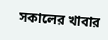সকালের খাবার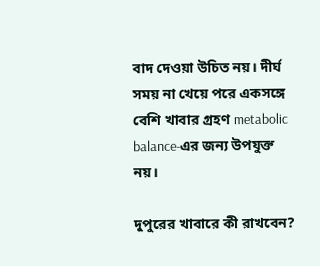বাদ দেওয়া উচিত নয়। দীর্ঘ সময় না খেয়ে পরে একসঙ্গে বেশি খাবার গ্রহণ metabolic balance-এর জন্য উপযুক্ত নয়।

দুপুরের খাবারে কী রাখবেন?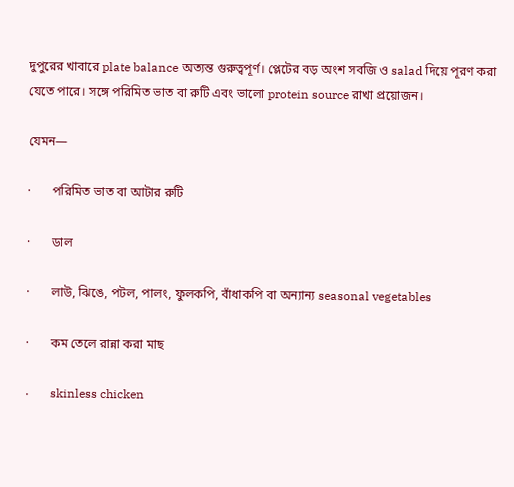দুপুরের খাবারে plate balance অত্যন্ত গুরুত্বপূর্ণ। প্লেটের বড় অংশ সবজি ও salad দিয়ে পূরণ করা যেতে পারে। সঙ্গে পরিমিত ভাত বা রুটি এবং ভালো protein source রাখা প্রয়োজন।

যেমন—

·       পরিমিত ভাত বা আটার রুটি

·       ডাল

·       লাউ, ঝিঙে, পটল, পালং, ফুলকপি, বাঁধাকপি বা অন্যান্য seasonal vegetables

·       কম তেলে রান্না করা মাছ

·       skinless chicken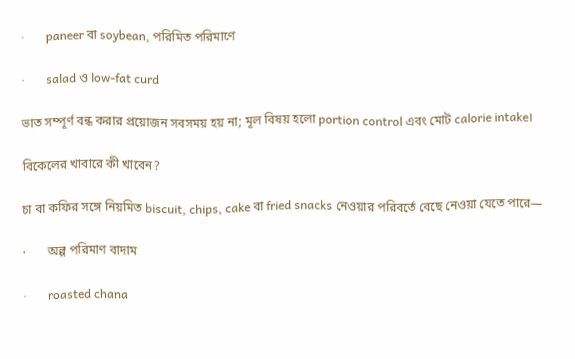·       paneer বা soybean, পরিমিত পরিমাণে

·       salad ও low-fat curd

ভাত সম্পূর্ণ বন্ধ করার প্রয়োজন সবসময় হয় না; মূল বিষয় হলো portion control এবং মোট calorie intake।

বিকেলের খাবারে কী খাবেন?

চা বা কফির সঙ্গে নিয়মিত biscuit, chips, cake বা fried snacks নেওয়ার পরিবর্তে বেছে নেওয়া যেতে পারে—

·       অল্প পরিমাণ বাদাম

·       roasted chana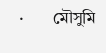·       মৌসুমি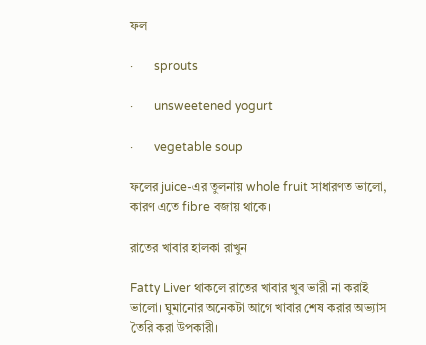ফল

·       sprouts

·       unsweetened yogurt

·       vegetable soup

ফলের juice-এর তুলনায় whole fruit সাধারণত ভালো, কারণ এতে fibre বজায় থাকে।

রাতের খাবার হালকা রাখুন

Fatty Liver থাকলে রাতের খাবার খুব ভারী না করাই ভালো। ঘুমানোর অনেকটা আগে খাবার শেষ করার অভ্যাস তৈরি করা উপকারী।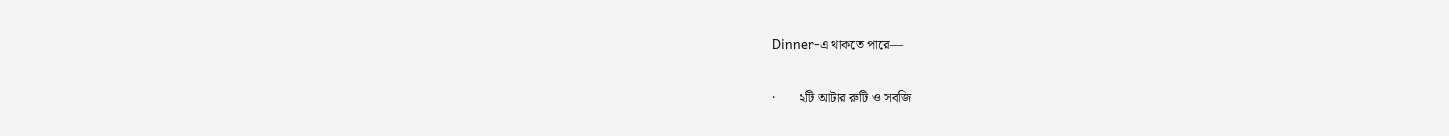Dinner-এ থাকতে পারে—

·       ২টি আটার রুটি ও সবজি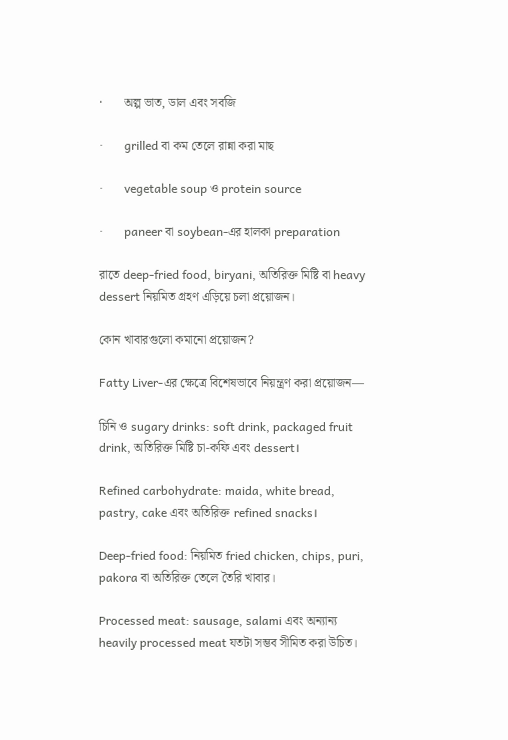·       অল্প ভাত, ডাল এবং সবজি

·       grilled বা কম তেলে রান্না করা মাছ

·       vegetable soup ও protein source

·       paneer বা soybean-এর হালকা preparation

রাতে deep-fried food, biryani, অতিরিক্ত মিষ্টি বা heavy dessert নিয়মিত গ্রহণ এড়িয়ে চলা প্রয়োজন।

কোন খাবারগুলো কমানো প্রয়োজন?

Fatty Liver-এর ক্ষেত্রে বিশেষভাবে নিয়ন্ত্রণ করা প্রয়োজন—

চিনি ও sugary drinks: soft drink, packaged fruit drink, অতিরিক্ত মিষ্টি চা-কফি এবং dessert।

Refined carbohydrate: maida, white bread, pastry, cake এবং অতিরিক্ত refined snacks।

Deep-fried food: নিয়মিত fried chicken, chips, puri, pakora বা অতিরিক্ত তেলে তৈরি খাবার।

Processed meat: sausage, salami এবং অন্যান্য heavily processed meat যতটা সম্ভব সীমিত করা উচিত।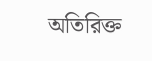অতিরিক্ত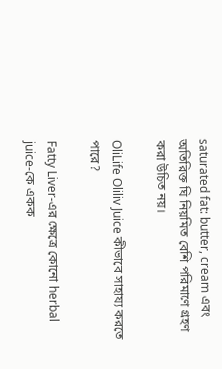saturated fat: butter, cream এবং অতিরিক্ত ঘি নিয়মিত বেশি পরিমাণে গ্রহণ করা উচিত নয়।

OliLife Oliliv Juice কীভাবে সাহায্য করতে পারে?

Fatty Liver-এর ক্ষেত্রে কোনো herbal juice-কে একক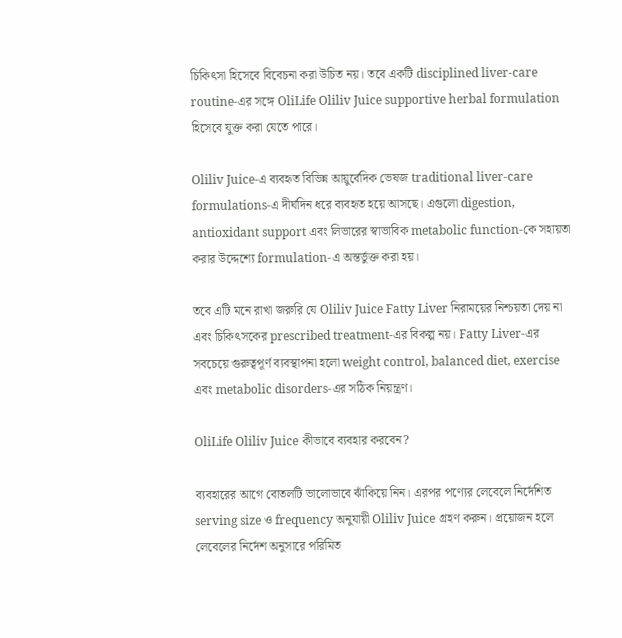চিকিৎসা হিসেবে বিবেচনা করা উচিত নয়। তবে একটি disciplined liver-care routine-এর সঙ্গে OliLife Oliliv Juice supportive herbal formulation হিসেবে যুক্ত করা যেতে পারে।

Oliliv Juice-এ ব্যবহৃত বিভিন্ন আয়ুর্বেদিক ভেষজ traditional liver-care formulations-এ দীর্ঘদিন ধরে ব্যবহৃত হয়ে আসছে। এগুলো digestion, antioxidant support এবং লিভারের স্বাভাবিক metabolic function-কে সহায়তা করার উদ্দেশ্যে formulation-এ অন্তর্ভুক্ত করা হয়।

তবে এটি মনে রাখা জরুরি যে Oliliv Juice Fatty Liver নিরাময়ের নিশ্চয়তা দেয় না এবং চিকিৎসকের prescribed treatment-এর বিকল্প নয়। Fatty Liver-এর সবচেয়ে গুরুত্বপূর্ণ ব্যবস্থাপনা হলো weight control, balanced diet, exercise এবং metabolic disorders-এর সঠিক নিয়ন্ত্রণ।

OliLife Oliliv Juice কীভাবে ব্যবহার করবেন?

ব্যবহারের আগে বোতলটি ভালোভাবে ঝাঁকিয়ে নিন। এরপর পণ্যের লেবেলে নির্দেশিত serving size ও frequency অনুযায়ী Oliliv Juice গ্রহণ করুন। প্রয়োজন হলে লেবেলের নির্দেশ অনুসারে পরিমিত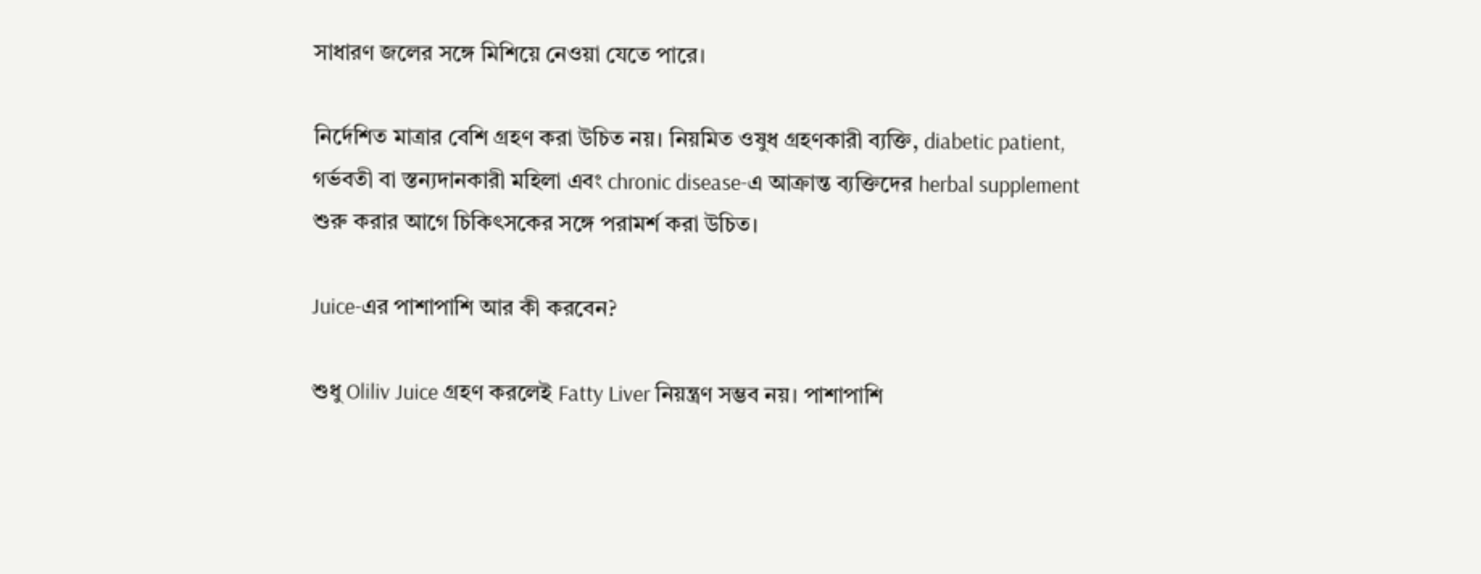সাধারণ জলের সঙ্গে মিশিয়ে নেওয়া যেতে পারে।

নির্দেশিত মাত্রার বেশি গ্রহণ করা উচিত নয়। নিয়মিত ওষুধ গ্রহণকারী ব্যক্তি, diabetic patient, গর্ভবতী বা স্তন্যদানকারী মহিলা এবং chronic disease-এ আক্রান্ত ব্যক্তিদের herbal supplement শুরু করার আগে চিকিৎসকের সঙ্গে পরামর্শ করা উচিত।

Juice-এর পাশাপাশি আর কী করবেন?

শুধু Oliliv Juice গ্রহণ করলেই Fatty Liver নিয়ন্ত্রণ সম্ভব নয়। পাশাপাশি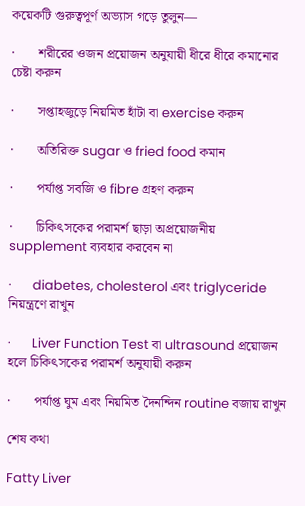কয়েকটি গুরুত্বপূর্ণ অভ্যাস গড়ে তুলুন—

·       শরীরের ওজন প্রয়োজন অনুযায়ী ধীরে ধীরে কমানোর চেষ্টা করুন

·       সপ্তাহজুড়ে নিয়মিত হাঁটা বা exercise করুন

·       অতিরিক্ত sugar ও fried food কমান

·       পর্যাপ্ত সবজি ও fibre গ্রহণ করুন

·       চিকিৎসকের পরামর্শ ছাড়া অপ্রয়োজনীয় supplement ব্যবহার করবেন না

·       diabetes, cholesterol এবং triglyceride নিয়ন্ত্রণে রাখুন

·       Liver Function Test বা ultrasound প্রয়োজন হলে চিকিৎসকের পরামর্শ অনুযায়ী করুন

·       পর্যাপ্ত ঘুম এবং নিয়মিত দৈনন্দিন routine বজায় রাখুন

শেষ কথা

Fatty Liver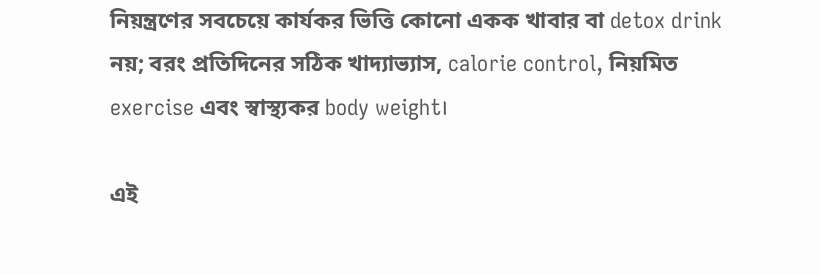নিয়ন্ত্রণের সবচেয়ে কার্যকর ভিত্তি কোনো একক খাবার বা detox drink নয়; বরং প্রতিদিনের সঠিক খাদ্যাভ্যাস, calorie control, নিয়মিত exercise এবং স্বাস্থ্যকর body weight।

এই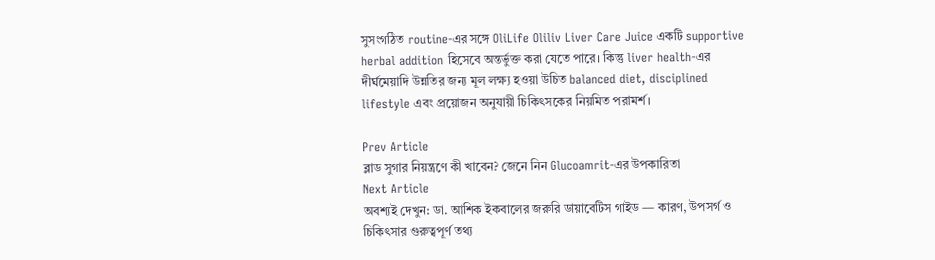সুসংগঠিত routine-এর সঙ্গে OliLife Oliliv Liver Care Juice একটি supportive herbal addition হিসেবে অন্তর্ভুক্ত করা যেতে পারে। কিন্তু liver health-এর দীর্ঘমেয়াদি উন্নতির জন্য মূল লক্ষ্য হওয়া উচিত balanced diet, disciplined lifestyle এবং প্রয়োজন অনুযায়ী চিকিৎসকের নিয়মিত পরামর্শ।

Prev Article
ব্লাড সুগার নিয়ন্ত্রণে কী খাবেন? জেনে নিন Glucoamrit-এর উপকারিতা
Next Article
অবশ্যই দেখুন: ডা. আশিক ইকবালের জরুরি ডায়াবেটিস গাইড — কারণ, উপসর্গ ও চিকিৎসার গুরুত্বপূর্ণ তথ্য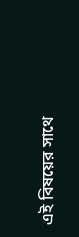এই বিষয়ের সাথে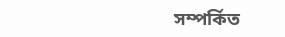সম্পর্কিত